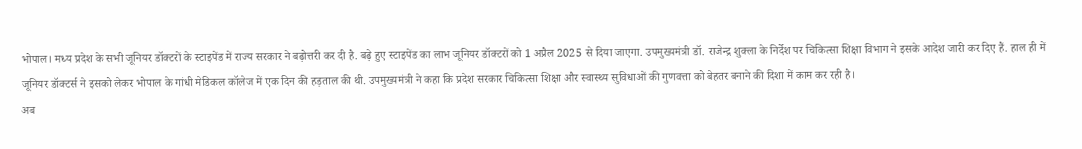भोपाल। मध्य प्रदेश के सभी जूनियर डॉक्टरों के स्टाइपेंड में राज्य सरकार ने बढ़ोत्तरी कर दी है. बढ़े हुए स्टाइपेंड का लाभ जूनियर डॉक्टरों को 1 अप्रैल 2025 से दिया जाएगा. उपमुख्यमंत्री डॉ. राजेन्द्र शुक्ला के निर्देश पर चिकित्सा शिक्षा विभाग ने इसके आदेश जारी कर दिए हैं. हाल ही में जूनियर डॉक्टर्स ने इसको लेकर भोपाल के गांधी मेडिकल कॉलेज में एक दिन की हड़ताल की थी. उपमुख्यमंत्री ने कहा कि प्रदेश सरकार चिकित्सा शिक्षा और स्वास्थ्य सुविधाओं की गुणवत्ता को बेहतर बनाने की दिशा में काम कर रही है।
अब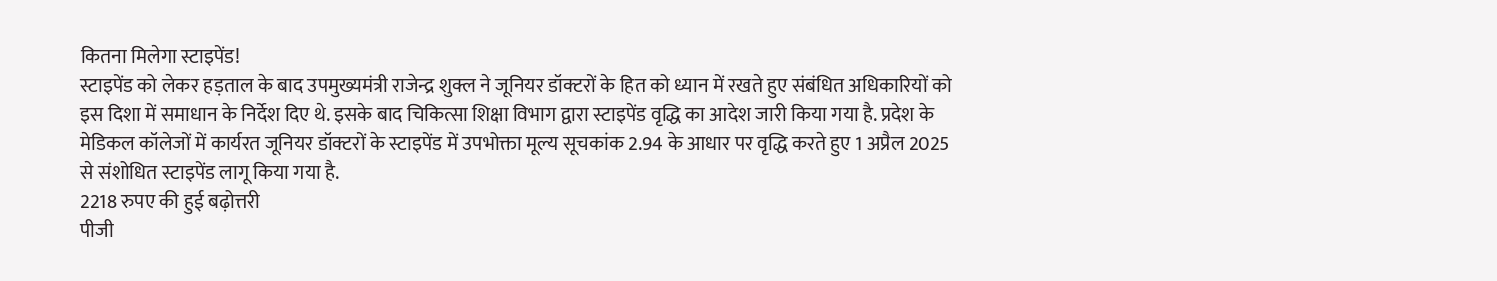कितना मिलेगा स्टाइपेंड!
स्टाइपेंड को लेकर हड़ताल के बाद उपमुख्यमंत्री राजेन्द्र शुक्ल ने जूनियर डॉक्टरों के हित को ध्यान में रखते हुए संबंधित अधिकारियों को इस दिशा में समाधान के निर्देश दिए थे. इसके बाद चिकित्सा शिक्षा विभाग द्वारा स्टाइपेंड वृद्धि का आदेश जारी किया गया है. प्रदेश के मेडिकल कॉलेजों में कार्यरत जूनियर डॉक्टरों के स्टाइपेंड में उपभोक्ता मूल्य सूचकांक 2.94 के आधार पर वृद्धि करते हुए 1 अप्रैल 2025 से संशोधित स्टाइपेंड लागू किया गया है.
2218 रुपए की हुई बढ़ोत्तरी
पीजी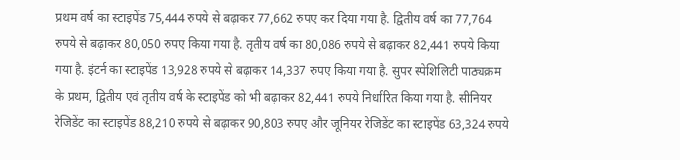प्रथम वर्ष का स्टाइपेंड 75,444 रुपये से बढ़ाकर 77,662 रुपए कर दिया गया है. द्वितीय वर्ष का 77,764 रुपये से बढ़ाकर 80,050 रुपए किया गया है. तृतीय वर्ष का 80,086 रुपये से बढ़ाकर 82,441 रुपये किया गया है. इंटर्न का स्टाइपेंड 13,928 रुपये से बढ़ाकर 14,337 रुपए किया गया है. सुपर स्पेशिलिटी पाठ्यक्रम के प्रथम, द्वितीय एवं तृतीय वर्ष के स्टाइपेंड को भी बढ़ाकर 82,441 रुपये निर्धारित किया गया है. सीनियर रेजिडेंट का स्टाइपेंड 88,210 रुपये से बढ़ाकर 90,803 रुपए और जूनियर रेजिडेंट का स्टाइपेंड 63,324 रुपये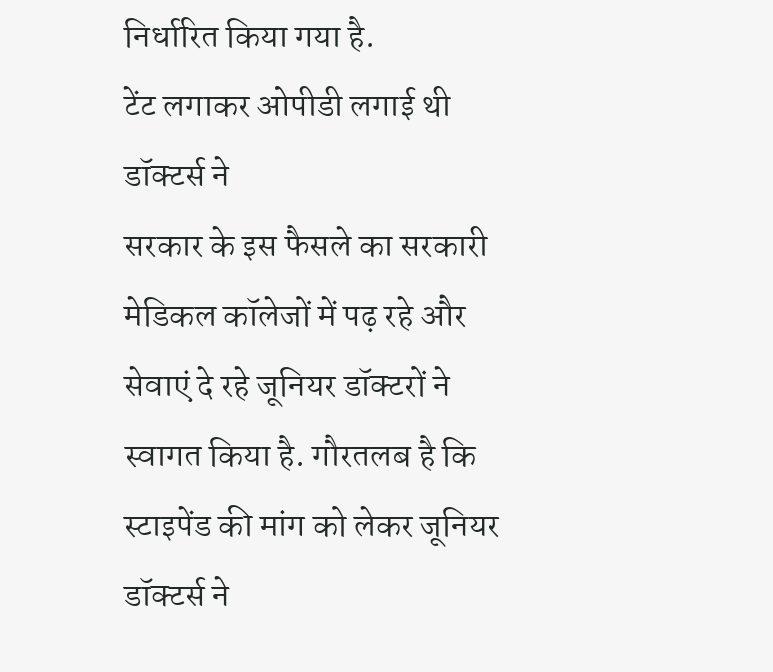निर्धारित किया गया है.
टेंट लगाकर ओपीडी लगाई थी डॉक्टर्स ने
सरकार के इस फैसले का सरकारी मेडिकल कॉलेजों में पढ़ रहे और सेवाएं दे रहे जूनियर डॉक्टरों ने स्वागत किया है. गौरतलब है कि स्टाइपेंड की मांग को लेकर जूनियर डॉक्टर्स ने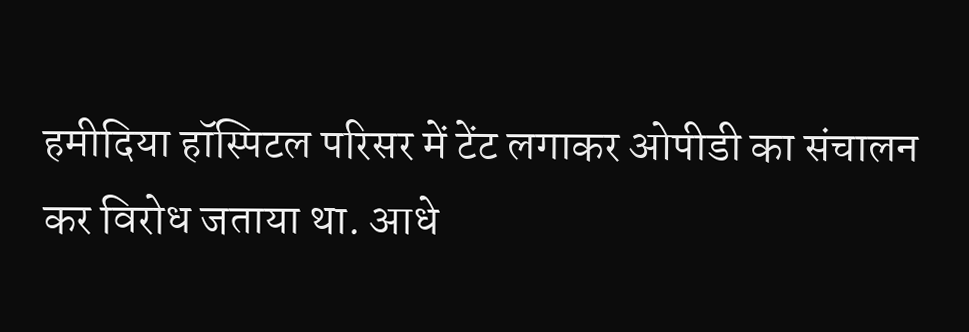हमीदिया हॉस्पिटल परिसर में टेंट लगाकर ओपीडी का संचालन कर विरोध जताया था. आधे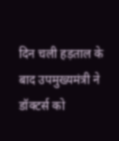दिन चली हड़ताल के बाद उपमुख्यमंत्री ने डॉक्टर्स को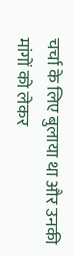चर्चा के लिए बुलाया था और उनकी मांगों को लेकर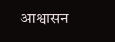आश्वासन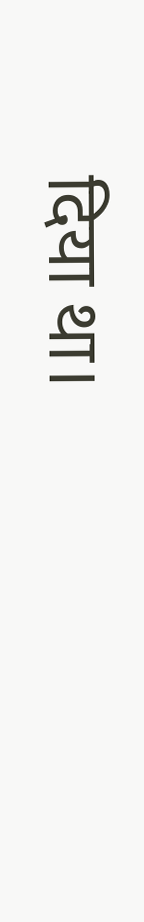दिया था।